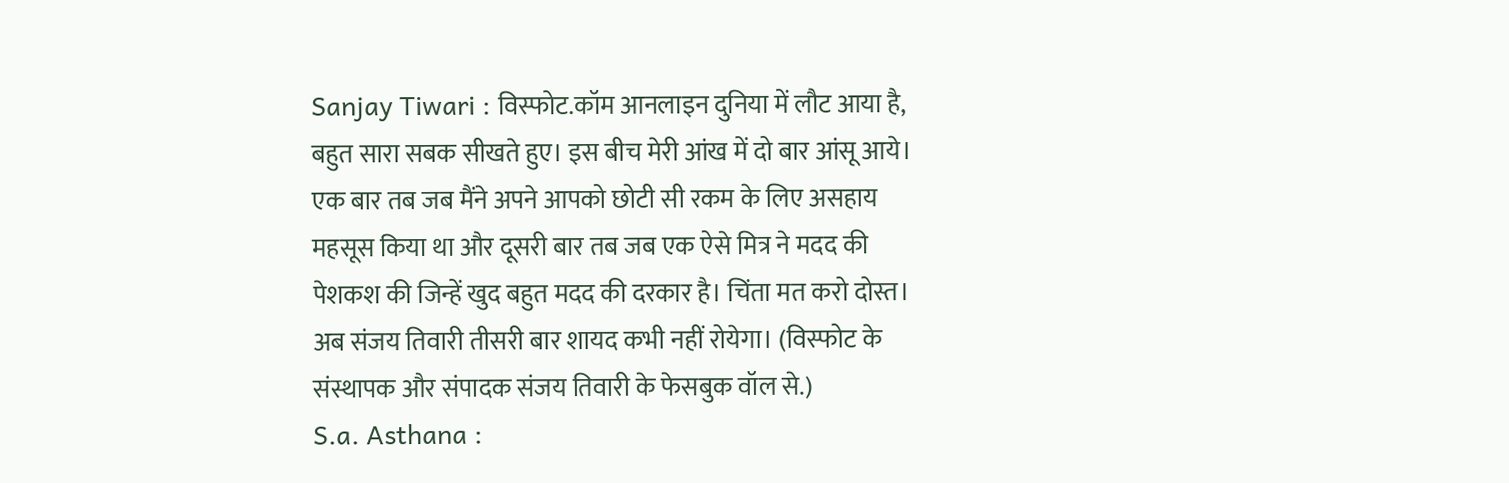Sanjay Tiwari : विस्फोट.कॉम आनलाइन दुनिया में लौट आया है, बहुत सारा सबक सीखते हुए। इस बीच मेरी आंख में दो बार आंसू आये। एक बार तब जब मैंने अपने आपको छोटी सी रकम के लिए असहाय महसूस किया था और दूसरी बार तब जब एक ऐसे मित्र ने मदद की पेशकश की जिन्हें खुद बहुत मदद की दरकार है। चिंता मत करो दोस्त। अब संजय तिवारी तीसरी बार शायद कभी नहीं रोयेगा। (विस्फोट के संस्थापक और संपादक संजय तिवारी के फेसबुक वॉल से.)
S.a. Asthana :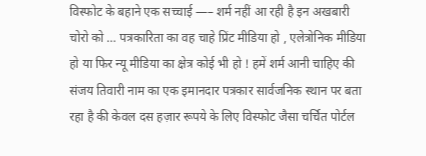विस्फोट के बहाने एक सच्चाई —– शर्म नहीं आ रही है इन अखबारी चोरो को … पत्रकारिता का वह चाहे प्रिंट मीडिया हो , एलेत्रोनिक मीडिया हो या फिर न्यू मीडिया का क्षेत्र कोई भी हो ! हमें शर्म आनी चाहिए की संजय तिवारी नाम का एक इमानदार पत्रकार सार्वजनिक स्थान पर बता रहा है की केवल दस हज़ार रूपये के लिए विस्फोट जैसा चर्चित पोर्टल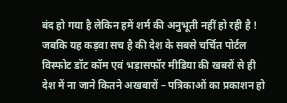बंद हो गया है लेकिन हमें शर्म की अनुभूती नहीं हो रही है ! जबकि यह कड़वा सच है की देश के सबसे चर्चित पोर्टल विस्फोट डॉट कॉम एवं भड़ासफॉर मीडिया की खबरों से ही देश में ना जाने कितने अखबारों – पत्रिकाओं का प्रकाशन हो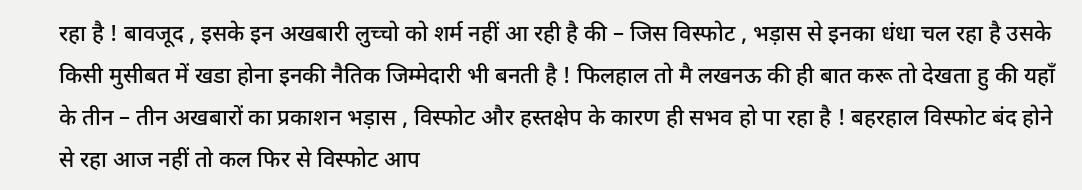रहा है ! बावजूद , इसके इन अखबारी लुच्चो को शर्म नहीं आ रही है की – जिस विस्फोट , भड़ास से इनका धंधा चल रहा है उसके किसी मुसीबत में खडा होना इनकी नैतिक जिम्मेदारी भी बनती है ! फिलहाल तो मै लखनऊ की ही बात करू तो देखता हु की यहाँ के तीन – तीन अखबारों का प्रकाशन भड़ास , विस्फोट और हस्तक्षेप के कारण ही सभव हो पा रहा है ! बहरहाल विस्फोट बंद होने से रहा आज नहीं तो कल फिर से विस्फोट आप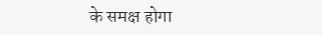के समक्ष होगा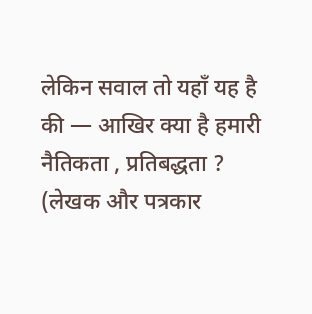लेकिन सवाल तो यहाँ यह है की — आखिर क्या है हमारी नैतिकता , प्रतिबद्धता ? (लेखक और पत्रकार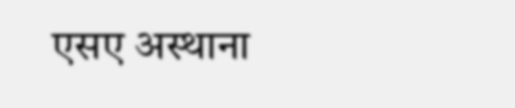एसए अस्थाना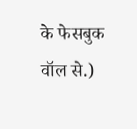के फेसबुक वॉल से.)